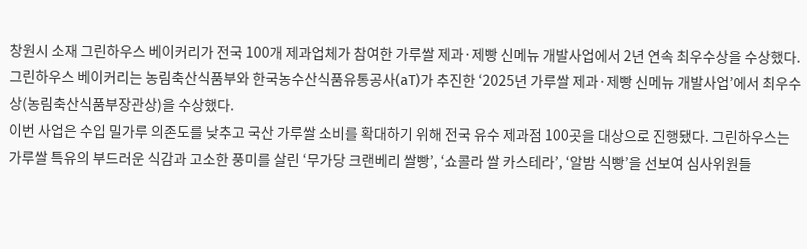창원시 소재 그린하우스 베이커리가 전국 100개 제과업체가 참여한 가루쌀 제과·제빵 신메뉴 개발사업에서 2년 연속 최우수상을 수상했다.
그린하우스 베이커리는 농림축산식품부와 한국농수산식품유통공사(aT)가 추진한 ‘2025년 가루쌀 제과·제빵 신메뉴 개발사업’에서 최우수상(농림축산식품부장관상)을 수상했다.
이번 사업은 수입 밀가루 의존도를 낮추고 국산 가루쌀 소비를 확대하기 위해 전국 유수 제과점 100곳을 대상으로 진행됐다. 그린하우스는 가루쌀 특유의 부드러운 식감과 고소한 풍미를 살린 ‘무가당 크랜베리 쌀빵’, ‘쇼콜라 쌀 카스테라’, ‘알밤 식빵’을 선보여 심사위원들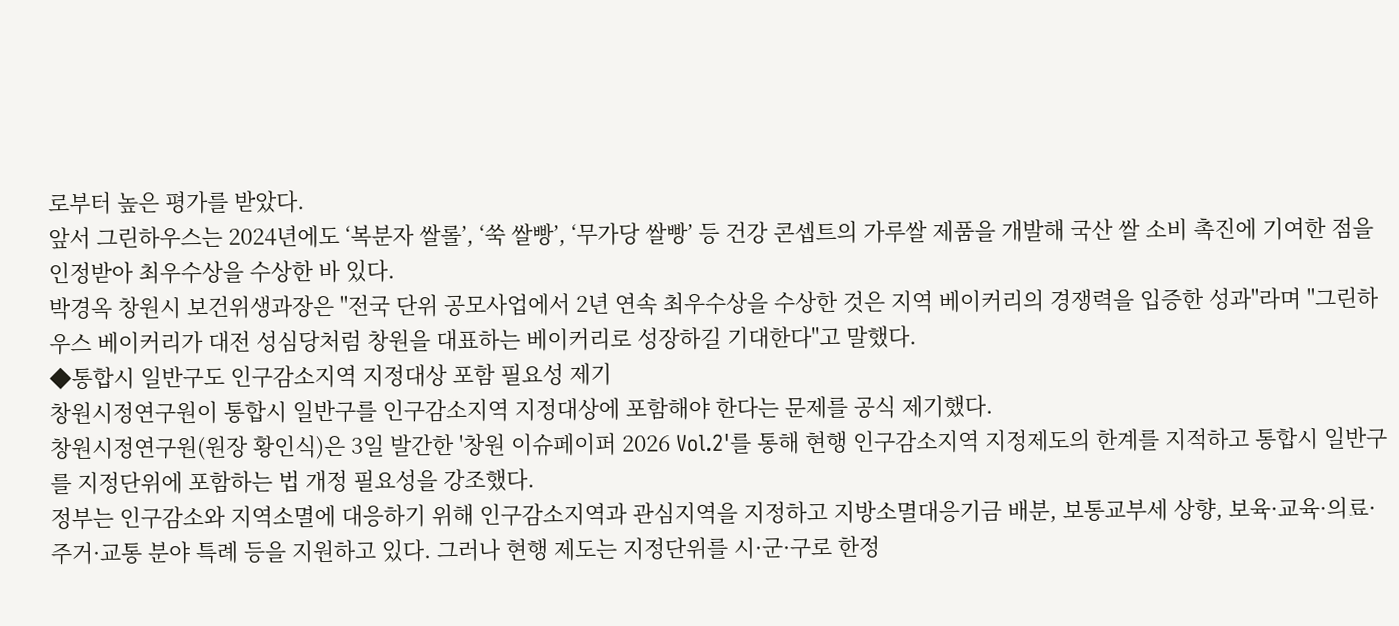로부터 높은 평가를 받았다.
앞서 그린하우스는 2024년에도 ‘복분자 쌀롤’, ‘쑥 쌀빵’, ‘무가당 쌀빵’ 등 건강 콘셉트의 가루쌀 제품을 개발해 국산 쌀 소비 촉진에 기여한 점을 인정받아 최우수상을 수상한 바 있다.
박경옥 창원시 보건위생과장은 "전국 단위 공모사업에서 2년 연속 최우수상을 수상한 것은 지역 베이커리의 경쟁력을 입증한 성과"라며 "그린하우스 베이커리가 대전 성심당처럼 창원을 대표하는 베이커리로 성장하길 기대한다"고 말했다.
◆통합시 일반구도 인구감소지역 지정대상 포함 필요성 제기
창원시정연구원이 통합시 일반구를 인구감소지역 지정대상에 포함해야 한다는 문제를 공식 제기했다.
창원시정연구원(원장 황인식)은 3일 발간한 '창원 이슈페이퍼 2026 Vol.2'를 통해 현행 인구감소지역 지정제도의 한계를 지적하고 통합시 일반구를 지정단위에 포함하는 법 개정 필요성을 강조했다.
정부는 인구감소와 지역소멸에 대응하기 위해 인구감소지역과 관심지역을 지정하고 지방소멸대응기금 배분, 보통교부세 상향, 보육·교육·의료·주거·교통 분야 특례 등을 지원하고 있다. 그러나 현행 제도는 지정단위를 시·군·구로 한정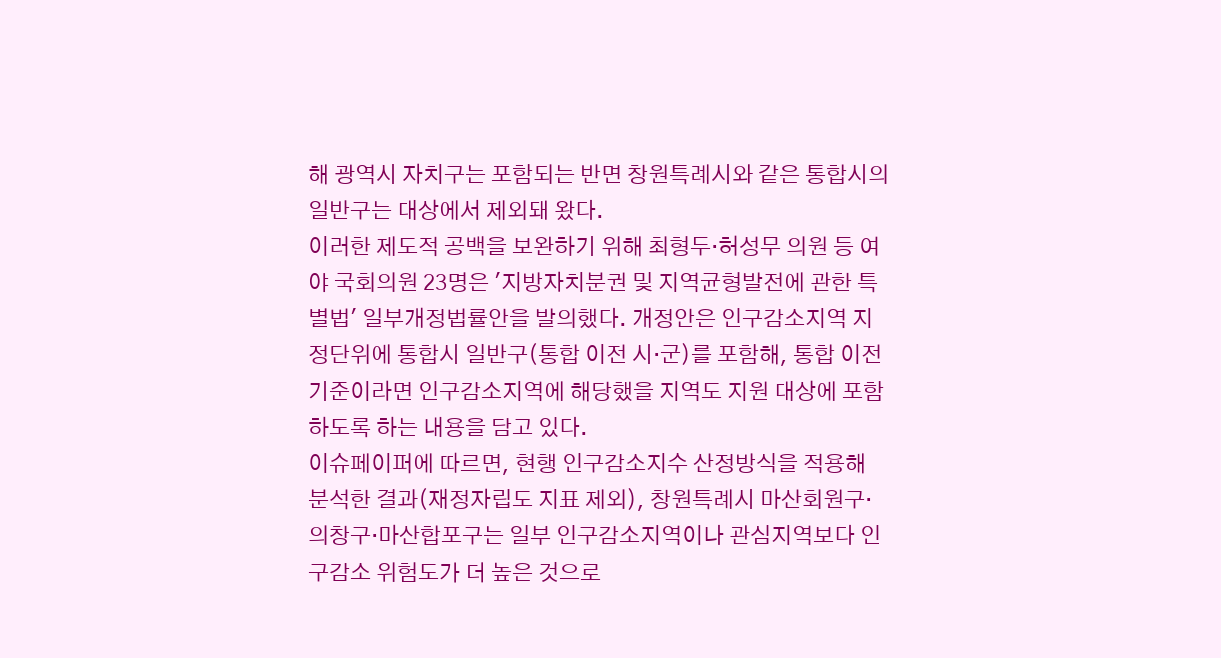해 광역시 자치구는 포함되는 반면 창원특례시와 같은 통합시의 일반구는 대상에서 제외돼 왔다.
이러한 제도적 공백을 보완하기 위해 최형두·허성무 의원 등 여야 국회의원 23명은 '지방자치분권 및 지역균형발전에 관한 특별법' 일부개정법률안을 발의했다. 개정안은 인구감소지역 지정단위에 통합시 일반구(통합 이전 시·군)를 포함해, 통합 이전 기준이라면 인구감소지역에 해당했을 지역도 지원 대상에 포함하도록 하는 내용을 담고 있다.
이슈페이퍼에 따르면, 현행 인구감소지수 산정방식을 적용해 분석한 결과(재정자립도 지표 제외), 창원특례시 마산회원구·의창구·마산합포구는 일부 인구감소지역이나 관심지역보다 인구감소 위험도가 더 높은 것으로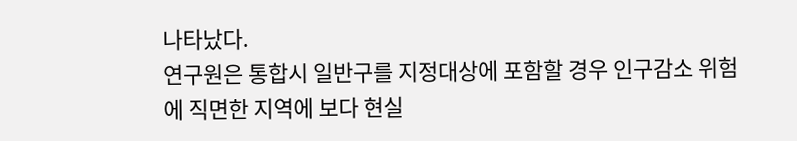나타났다.
연구원은 통합시 일반구를 지정대상에 포함할 경우 인구감소 위험에 직면한 지역에 보다 현실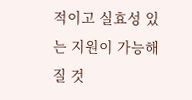적이고 실효성 있는 지원이 가능해질 것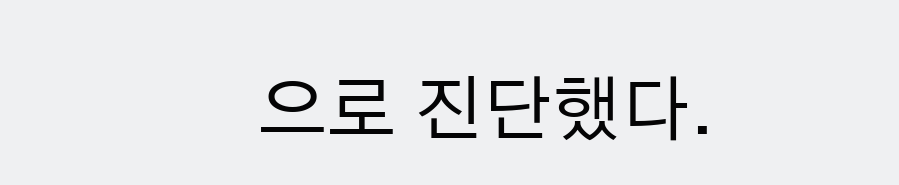으로 진단했다.